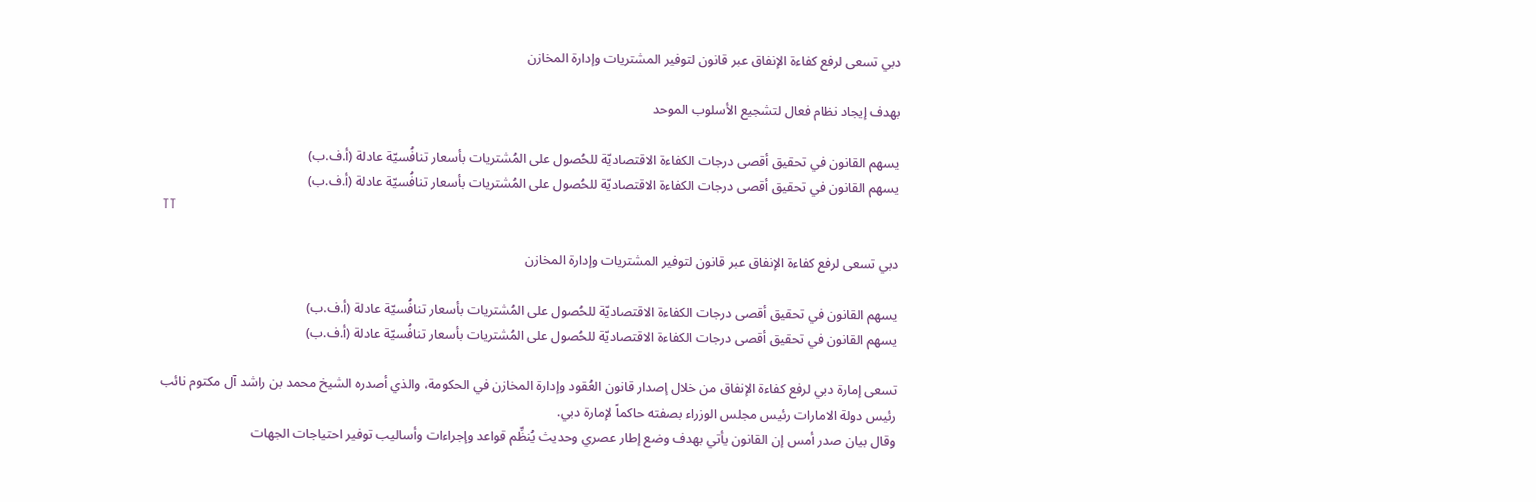دبي تسعى لرفع كفاءة الإنفاق عبر قانون لتوفير المشتريات وإدارة المخازن

بهدف إيجاد نظام فعال لتشجيع الأسلوب الموحد

يسهم القانون في تحقيق أقصى درجات الكفاءة الاقتصاديّة للحُصول على المُشتريات بأسعار تنافُسيّة عادلة (أ.ف.ب)
يسهم القانون في تحقيق أقصى درجات الكفاءة الاقتصاديّة للحُصول على المُشتريات بأسعار تنافُسيّة عادلة (أ.ف.ب)
TT

دبي تسعى لرفع كفاءة الإنفاق عبر قانون لتوفير المشتريات وإدارة المخازن

يسهم القانون في تحقيق أقصى درجات الكفاءة الاقتصاديّة للحُصول على المُشتريات بأسعار تنافُسيّة عادلة (أ.ف.ب)
يسهم القانون في تحقيق أقصى درجات الكفاءة الاقتصاديّة للحُصول على المُشتريات بأسعار تنافُسيّة عادلة (أ.ف.ب)

تسعى إمارة دبي لرفع كفاءة الإنفاق من خلال إصدار قانون العُقود وإدارة المخازن في الحكومة، والذي أصدره الشيخ محمد بن راشد آل مكتوم نائب رئيس دولة الامارات رئيس مجلس الوزراء بصفته حاكماً لإمارة دبي.
وقال بيان صدر أمس إن القانون يأتي بهدف وضع إطار عصري وحديث يُنظِّم قواعد وإجراءات وأساليب توفير احتياجات الجهات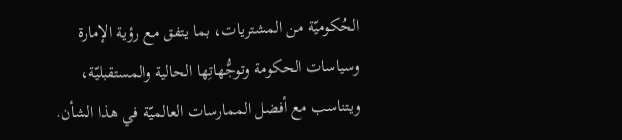الحُكوميّة من المشتريات، بما يتفق مع رؤية الإمارة وسياسات الحكومة وتوجُّهاتِها الحالية والمستقبليّة، ويتناسب مع أفضل الممارسات العالميّة في هذا الشأن.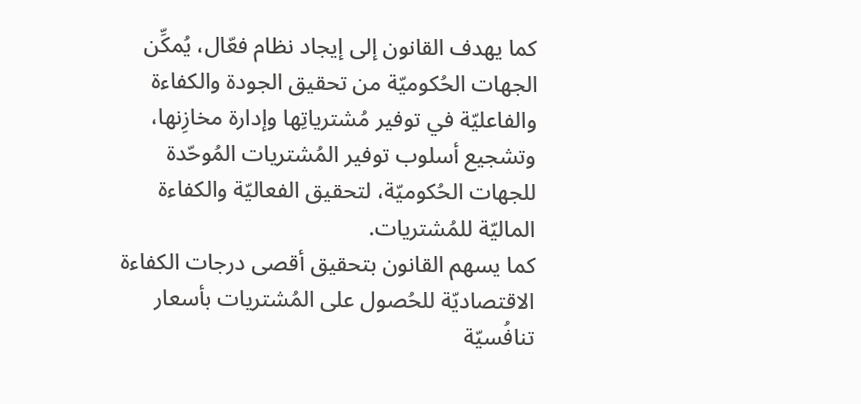كما يهدف القانون إلى إيجاد نظام فعّال، يُمكِّن الجهات الحُكوميّة من تحقيق الجودة والكفاءة والفاعليّة في توفير مُشترياتِها وإدارة مخازِنها، وتشجيع أسلوب توفير المُشتريات المُوحّدة للجهات الحُكوميّة، لتحقيق الفعاليّة والكفاءة الماليّة للمُشتريات.
كما يسهم القانون بتحقيق أقصى درجات الكفاءة الاقتصاديّة للحُصول على المُشتريات بأسعار تنافُسيّة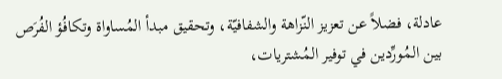عادلة، فضلاً عن تعزيز النّزاهة والشفافيّة، وتحقيق مبدأ المُساواة وتكافُؤ الفُرَص بين المُورِّدين في توفير المُشتريات،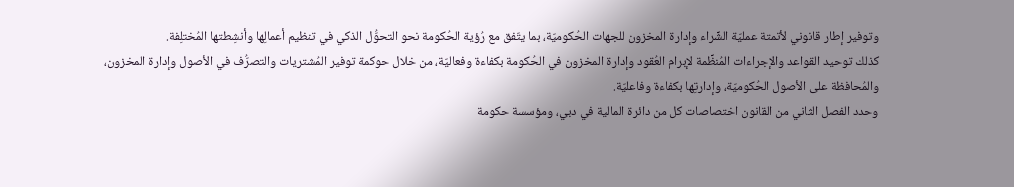وتوفير إطار قانوني لأتمتة عمليّة الشِّراء وإدارة المخزون للجهات الحُكوميّة، بما يتّفق مع رُؤية الحُكومة نحو التحوُّل الذكي في تنظيم أعمالِها وأنشِطتها المُختلِفة.
كذلك توحيد القواعد والإجراءات المُنظِّمة لإبرام العُقود وإدارة المخزون في الحُكومة بكفاءة وفعاليّة، من خلال حوكمة توفير المُشتريات والتصرُّف في الأصول وإدارة المخزون، والمُحافظة على الأصول الحُكوميّة، وإدارتِها بكفاءة وفاعليّة.
وحدد الفصل الثاني من القانون اختصاصات كل من دائرة المالية في دبي، ومؤسسة حكومة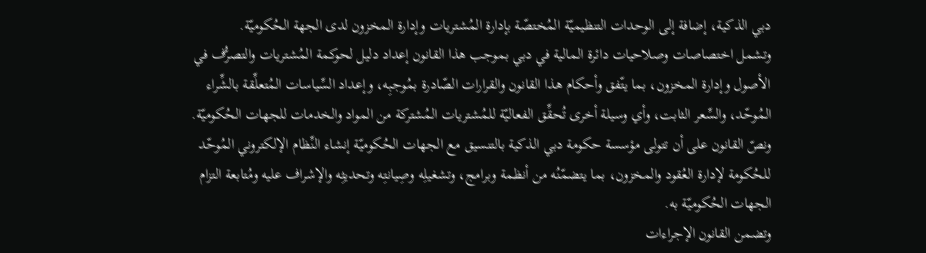دبي الذكية، إضافة إلى الوحدات التنظيميّة المُختصّة بإدارة المُشتريات وإدارة المخزون لدى الجهة الحُكوميّة.
وتشمل اختصاصات وصلاحيات دائرة المالية في دبي بموجب هذا القانون إعداد دليل لحوكمة المُشتريات والتصرُّف في الأصول وإدارة المخزون، بما يتّفق وأحكام هذا القانون والقرارات الصّادرة بمُوجبِه، وإعداد السِّياسات المُتعلِّقة بالشِّراء المُوحّد، والسِّعر الثابت، وأي وسيلة أخرى تُحقِّق الفعاليّة للمُشتريات المُشتركة من المواد والخدمات للجهات الحُكوميّة.
ونصّ القانون على أن تتولى مؤسسة حكومة دبي الذكية بالتنسيق مع الجهات الحُكوميّة إنشاء النِّظام الإلكتروني المُوحّد للحُكومة لإدارة العُقود والمخزون، بما يتضمّنُه من أنظمة وبرامج، وتشغيلِه وصِيانتِه وتحديثِه والإشراف عليه ومُتابعة التزام الجهات الحُكوميّة به.
وتضمن القانون الإجراءات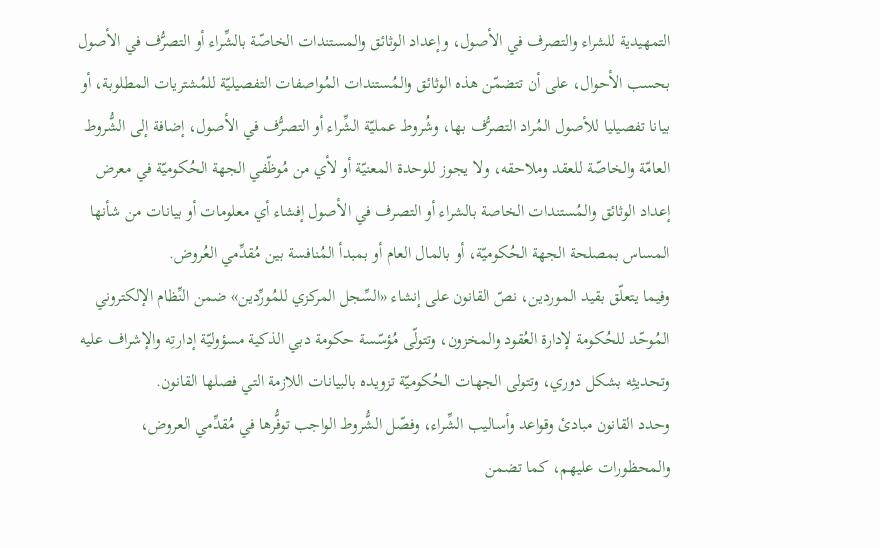التمهيدية للشراء والتصرف في الأصول، وإعداد الوثائق والمستندات الخاصّة بالشِّراء أو التصرُّف في الأصول بحسب الأحوال، على أن تتضمّن هذه الوثائق والمُستندات المُواصفات التفصيليّة للمُشتريات المطلوبة، أو بيانا تفصيليا للأصول المُراد التصرُّف بها، وشُروط عمليّة الشِّراء أو التصرُّف في الأصول، إضافة إلى الشُّروط العامّة والخاصّة للعقد وملاحقه، ولا يجوز للوحدة المعنيّة أو لأي من مُوظّفي الجهة الحُكوميّة في معرض إعداد الوثائق والمُستندات الخاصة بالشراء أو التصرف في الأصول إفشاء أي معلومات أو بيانات من شأنها المساس بمصلحة الجهة الحُكوميّة، أو بالمال العام أو بمبدأ المُنافسة بين مُقدِّمي العُروض.
وفيما يتعلّق بقيد الموردين، نصّ القانون على إنشاء «السِّجل المركزي للمُورِّدين» ضمن النِّظام الإلكتروني المُوحّد للحُكومة لإدارة العُقود والمخزون، وتتولّى مُؤسّسة حكومة دبي الذكية مسؤوليّة إدارتِه والإشراف عليه وتحديثِه بشكل دوري، وتتولى الجهات الحُكوميّة تزويده بالبيانات اللازمة التي فصلها القانون.
وحدد القانون مبادئ وقواعد وأساليب الشِّراء، وفصّل الشُّروط الواجب توفُّرها في مُقدِّمي العروض، والمحظورات عليهم، كما تضمن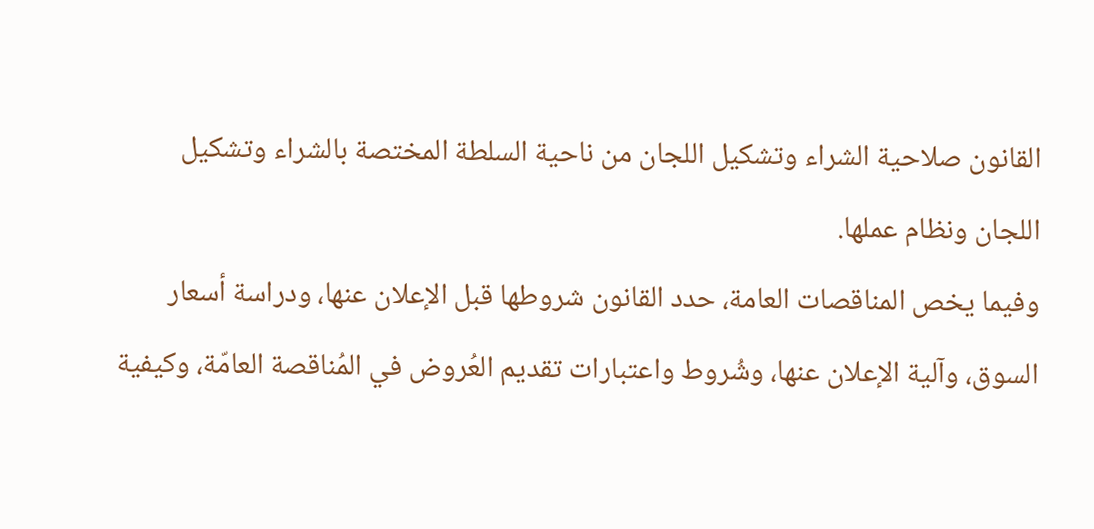القانون صلاحية الشراء وتشكيل اللجان من ناحية السلطة المختصة بالشراء وتشكيل اللجان ونظام عملها.
وفيما يخص المناقصات العامة، حدد القانون شروطها قبل الإعلان عنها، ودراسة أسعار السوق، وآلية الإعلان عنها، وشُروط واعتبارات تقديم العُروض في المُناقصة العامّة، وكيفية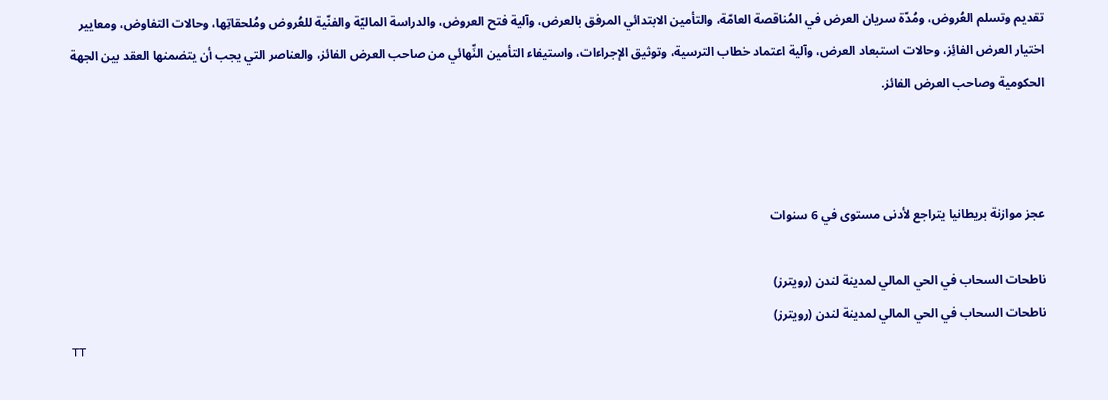تقديم وتسلم العُروض، ومُدّة سريان العرض في المُناقصة العامّة، والتأمين الابتدائي المرفق بالعرض، وآلية فتح العروض، والدراسة الماليّة والفنّية للعُروض ومُلحقاتِها، وحالات التفاوض، ومعايير اختيار العرض الفائِز، وحالات استبعاد العرض، وآلية اعتماد خطاب الترسية، وتوثيق الإجراءات، واستيفاء التأمين النِّهائي من صاحب العرض الفائز، والعناصر التي يجب أن يتضمنها العقد بين الجهة الحكومية وصاحب العرض الفائز.



عجز موازنة بريطانيا يتراجع لأدنى مستوى في 6 سنوات

ناطحات السحاب في الحي المالي لمدينة لندن (رويترز)
ناطحات السحاب في الحي المالي لمدينة لندن (رويترز)
TT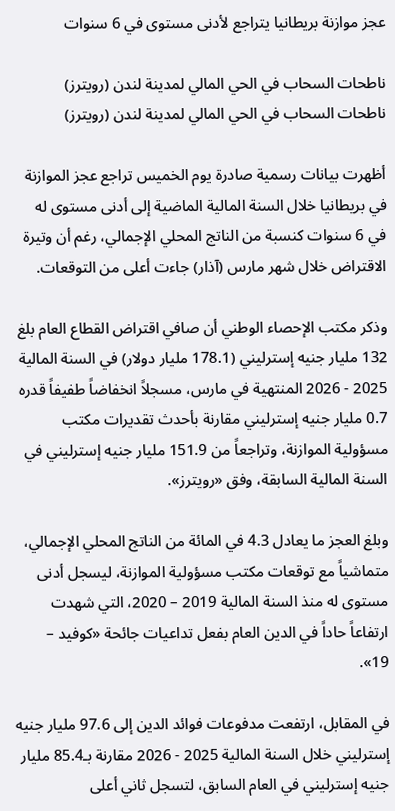عجز موازنة بريطانيا يتراجع لأدنى مستوى في 6 سنوات

ناطحات السحاب في الحي المالي لمدينة لندن (رويترز)
ناطحات السحاب في الحي المالي لمدينة لندن (رويترز)

أظهرت بيانات رسمية صادرة يوم الخميس تراجع عجز الموازنة في بريطانيا خلال السنة المالية الماضية إلى أدنى مستوى له في 6 سنوات كنسبة من الناتج المحلي الإجمالي، رغم أن وتيرة الاقتراض خلال شهر مارس (آذار) جاءت أعلى من التوقعات.

وذكر مكتب الإحصاء الوطني أن صافي اقتراض القطاع العام بلغ 132 مليار جنيه إسترليني (178.1 مليار دولار) في السنة المالية 2025 - 2026 المنتهية في مارس، مسجلاً انخفاضاً طفيفاً قدره 0.7 مليار جنيه إسترليني مقارنة بأحدث تقديرات مكتب مسؤولية الموازنة، وتراجعاً من 151.9 مليار جنيه إسترليني في السنة المالية السابقة، وفق «رويترز».

وبلغ العجز ما يعادل 4.3 في المائة من الناتج المحلي الإجمالي، متماشياً مع توقعات مكتب مسؤولية الموازنة، ليسجل أدنى مستوى له منذ السنة المالية 2019 – 2020، التي شهدت ارتفاعاً حاداً في الدين العام بفعل تداعيات جائحة «كوفيد – 19».

في المقابل، ارتفعت مدفوعات فوائد الدين إلى 97.6 مليار جنيه إسترليني خلال السنة المالية 2025 - 2026 مقارنة بـ85.4 مليار جنيه إسترليني في العام السابق، لتسجل ثاني أعلى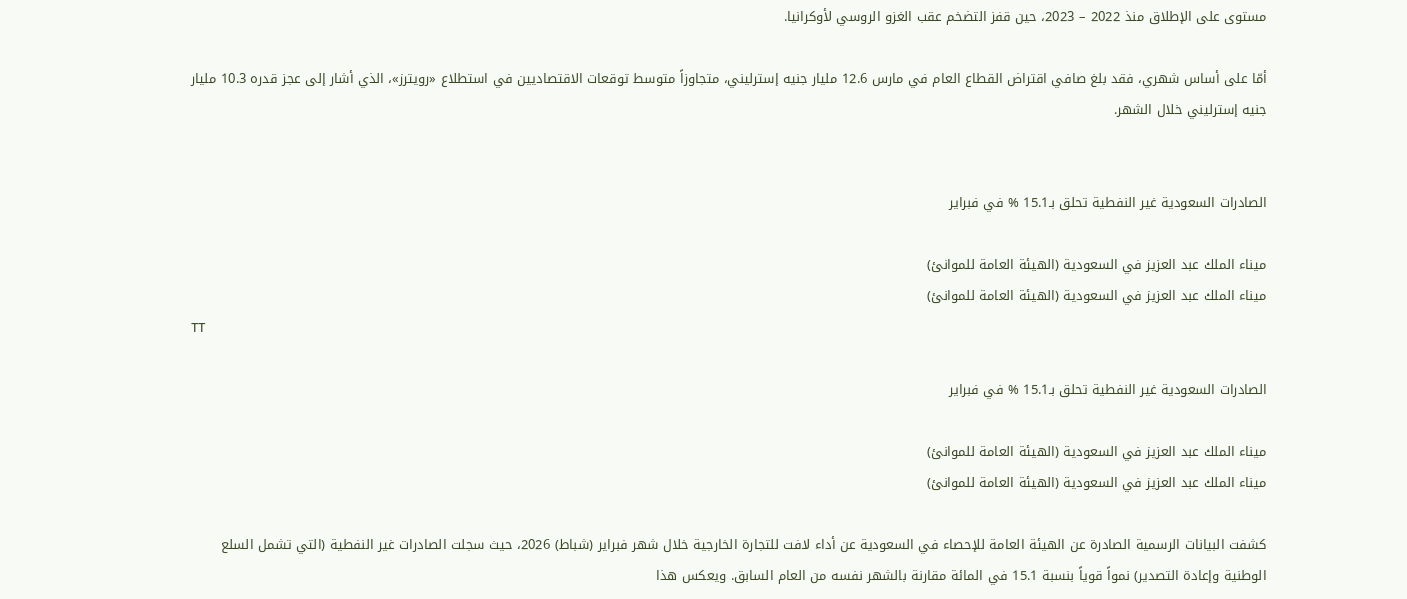مستوى على الإطلاق منذ 2022 – 2023، حين قفز التضخم عقب الغزو الروسي لأوكرانيا.

أمّا على أساس شهري، فقد بلغ صافي اقتراض القطاع العام في مارس 12.6 مليار جنيه إسترليني، متجاوزاً متوسط توقعات الاقتصاديين في استطلاع «رويترز»، الذي أشار إلى عجز قدره 10.3 مليار جنيه إسترليني خلال الشهر.


الصادرات السعودية غير النفطية تحلق بـ15.1 % في فبراير

ميناء الملك عبد العزيز في السعودية (الهيئة العامة للموانئ)
ميناء الملك عبد العزيز في السعودية (الهيئة العامة للموانئ)
TT

الصادرات السعودية غير النفطية تحلق بـ15.1 % في فبراير

ميناء الملك عبد العزيز في السعودية (الهيئة العامة للموانئ)
ميناء الملك عبد العزيز في السعودية (الهيئة العامة للموانئ)

كشفت البيانات الرسمية الصادرة عن الهيئة العامة للإحصاء في السعودية عن أداء لافت للتجارة الخارجية خلال شهر فبراير (شباط) 2026، حيث سجلت الصادرات غير النفطية (التي تشمل السلع الوطنية وإعادة التصدير) نمواً قوياً بنسبة 15.1 في المائة مقارنة بالشهر نفسه من العام السابق. ويعكس هذا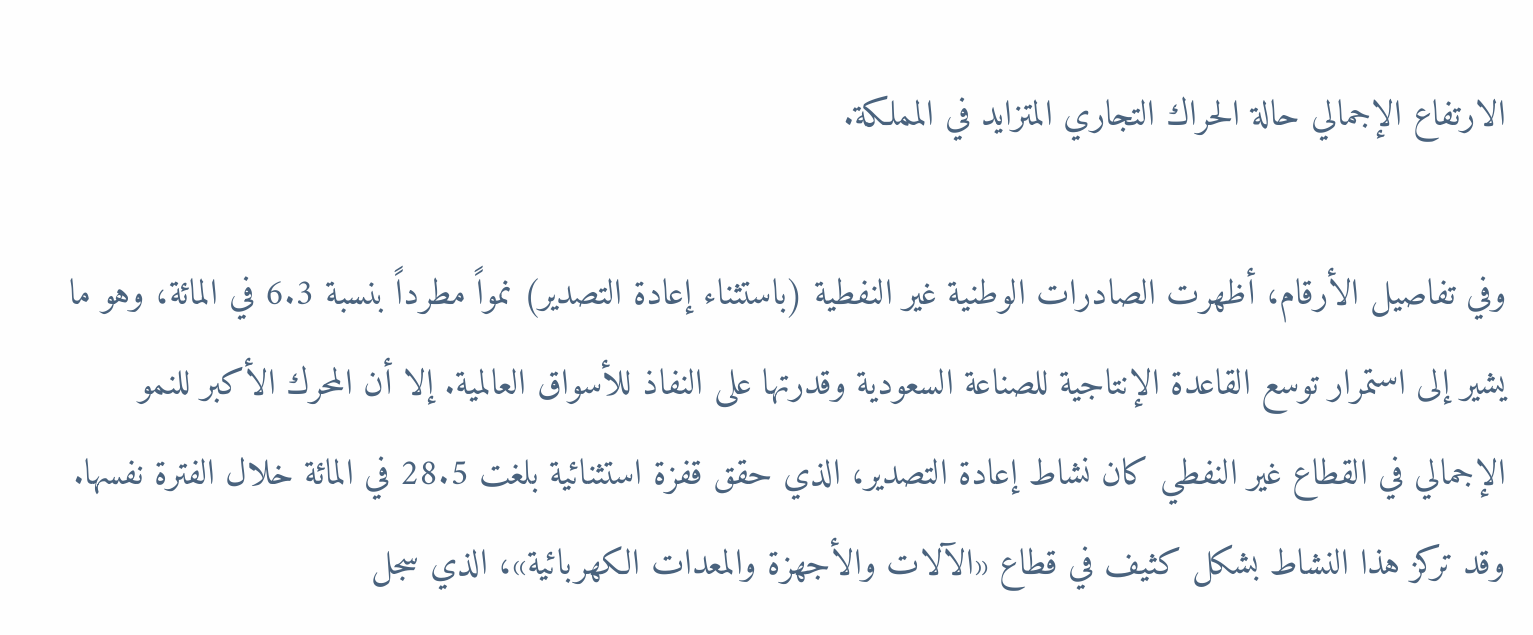الارتفاع الإجمالي حالة الحراك التجاري المتزايد في المملكة.

وفي تفاصيل الأرقام، أظهرت الصادرات الوطنية غير النفطية (باستثناء إعادة التصدير) نمواً مطرداً بنسبة 6.3 في المائة، وهو ما يشير إلى استمرار توسع القاعدة الإنتاجية للصناعة السعودية وقدرتها على النفاذ للأسواق العالمية. إلا أن المحرك الأكبر للنمو الإجمالي في القطاع غير النفطي كان نشاط إعادة التصدير، الذي حقق قفزة استثنائية بلغت 28.5 في المائة خلال الفترة نفسها. وقد تركز هذا النشاط بشكل كثيف في قطاع «الآلات والأجهزة والمعدات الكهربائية»، الذي سجل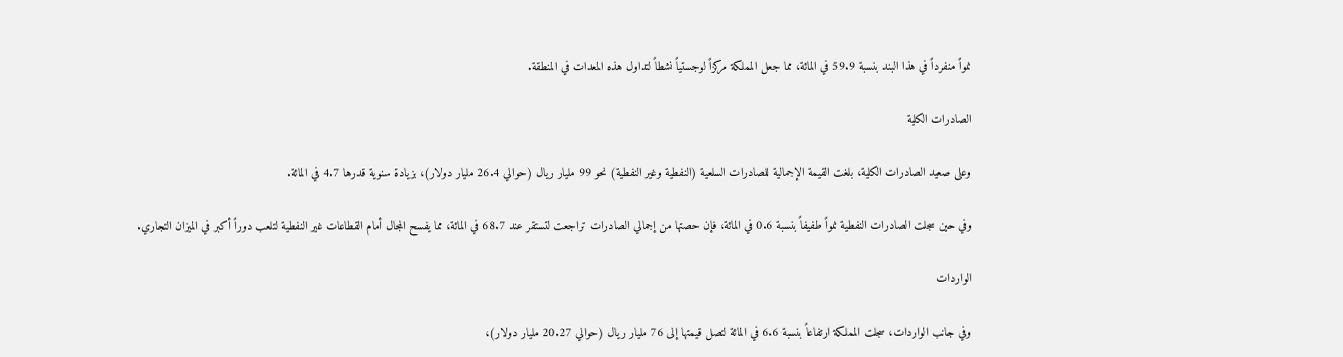نمواً منفرداً في هذا البند بنسبة 59.9 في المائة، مما جعل المملكة مركزاً لوجستياً نشطاً لتداول هذه المعدات في المنطقة.

الصادرات الكلية

وعلى صعيد الصادرات الكلية، بلغت القيمة الإجمالية للصادرات السلعية (النفطية وغير النفطية) نحو 99 مليار ريال (حوالي 26.4 مليار دولار)، بزيادة سنوية قدرها 4.7 في المائة.

وفي حين سجلت الصادرات النفطية نمواً طفيفاً بنسبة 0.6 في المائة، فإن حصتها من إجمالي الصادرات تراجعت لتستقر عند 68.7 في المائة، مما يفسح المجال أمام القطاعات غير النفطية لتلعب دوراً أكبر في الميزان التجاري.

الواردات

وفي جانب الواردات، سجلت المملكة ارتفاعاً بنسبة 6.6 في المائة لتصل قيمتها إلى 76 مليار ريال (حوالي 20.27 مليار دولار)،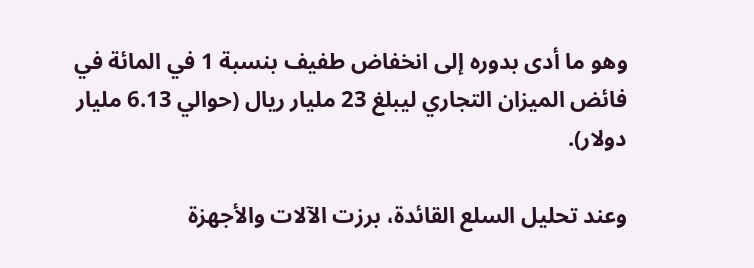وهو ما أدى بدوره إلى انخفاض طفيف بنسبة 1 في المائة في فائض الميزان التجاري ليبلغ 23 مليار ريال (حوالي 6.13 مليار دولار).

وعند تحليل السلع القائدة، برزت الآلات والأجهزة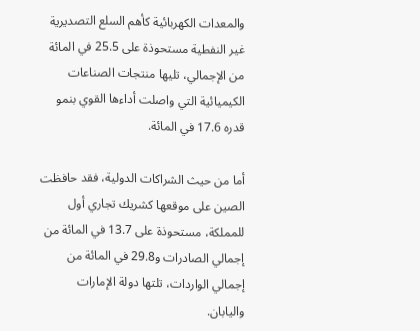والمعدات الكهربائية كأهم السلع التصديرية غير النفطية مستحوذة على 25.5 في المائة من الإجمالي، تليها منتجات الصناعات الكيميائية التي واصلت أداءها القوي بنمو قدره 17.6 في المائة.

أما من حيث الشراكات الدولية، فقد حافظت الصين على موقعها كشريك تجاري أول للمملكة، مستحوذة على 13.7 في المائة من إجمالي الصادرات و29.8 في المائة من إجمالي الواردات، تلتها دولة الإمارات واليابان.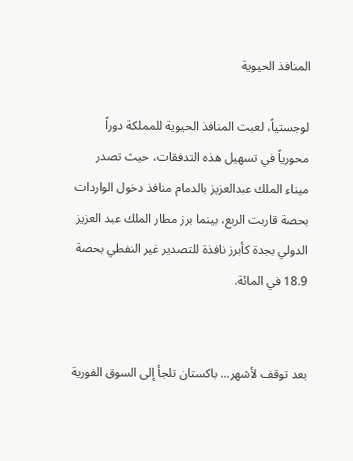المنافذ الحيوية

لوجستياً، لعبت المنافذ الحيوية للمملكة دوراً محورياً في تسهيل هذه التدفقات، حيث تصدر ميناء الملك عبدالعزيز بالدمام منافذ دخول الواردات بحصة قاربت الربع، بينما برز مطار الملك عبد العزيز الدولي بجدة كأبرز نافذة للتصدير غير النفطي بحصة 18.9 في المائة.


بعد توقف لأشهر... باكستان تلجأ إلى السوق الفورية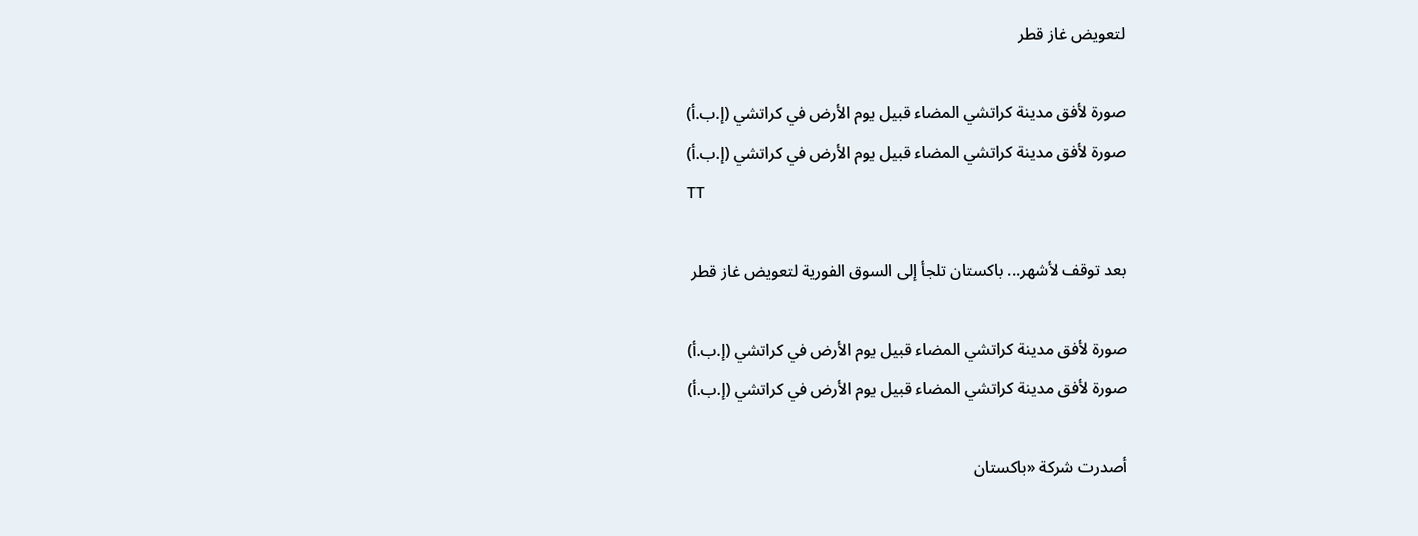لتعويض غاز قطر

صورة لأفق مدينة كراتشي المضاء قبيل يوم الأرض في كراتشي (إ.ب.أ)
صورة لأفق مدينة كراتشي المضاء قبيل يوم الأرض في كراتشي (إ.ب.أ)
TT

بعد توقف لأشهر... باكستان تلجأ إلى السوق الفورية لتعويض غاز قطر

صورة لأفق مدينة كراتشي المضاء قبيل يوم الأرض في كراتشي (إ.ب.أ)
صورة لأفق مدينة كراتشي المضاء قبيل يوم الأرض في كراتشي (إ.ب.أ)

أصدرت شركة «باكستان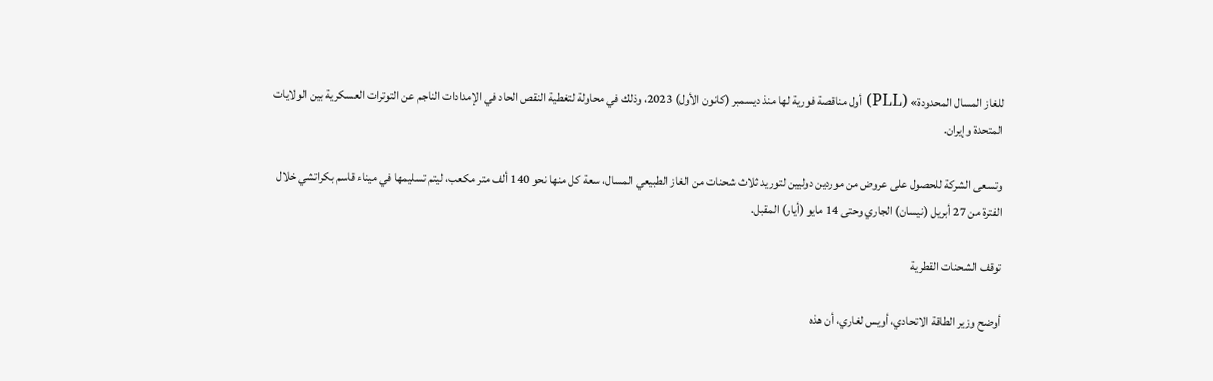للغاز المسال المحدودة» (PLL) أول مناقصة فورية لها منذ ديسمبر (كانون الأول) 2023، وذلك في محاولة لتغطية النقص الحاد في الإمدادات الناجم عن التوترات العسكرية بين الولايات المتحدة وإيران.

وتسعى الشركة للحصول على عروض من موردين دوليين لتوريد ثلاث شحنات من الغاز الطبيعي المسال، سعة كل منها نحو 140 ألف متر مكعب، ليتم تسليمها في ميناء قاسم بكراتشي خلال الفترة من 27 أبريل (نيسان) الجاري وحتى 14 مايو (أيار) المقبل.

توقف الشحنات القطرية

أوضح وزير الطاقة الاتحادي، أويس لغاري، أن هذه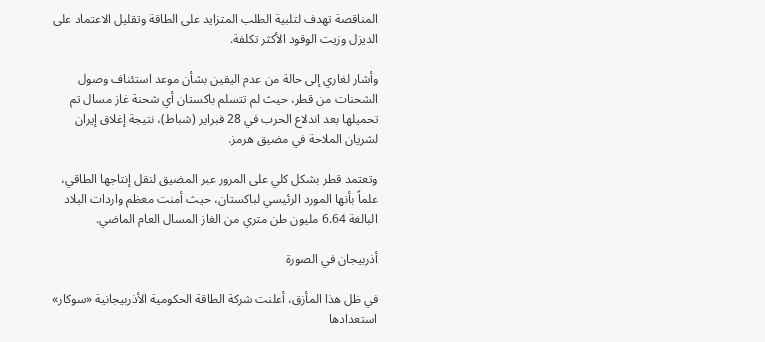المناقصة تهدف لتلبية الطلب المتزايد على الطاقة وتقليل الاعتماد على الديزل وزيت الوقود الأكثر تكلفة.

وأشار لغاري إلى حالة من عدم اليقين بشأن موعد استئناف وصول الشحنات من قطر، حيث لم تتسلم باكستان أي شحنة غاز مسال تم تحميلها بعد اندلاع الحرب في 28 فبراير (شباط)، نتيجة إغلاق إيران لشريان الملاحة في مضيق هرمز.

وتعتمد قطر بشكل كلي على المرور عبر المضيق لنقل إنتاجها الطاقي، علماً بأنها المورد الرئيسي لباكستان، حيث أمنت معظم واردات البلاد البالغة 6.64 مليون طن متري من الغاز المسال العام الماضي.

أذربيجان في الصورة

في ظل هذا المأزق، أعلنت شركة الطاقة الحكومية الأذربيجانية «سوكار» استعدادها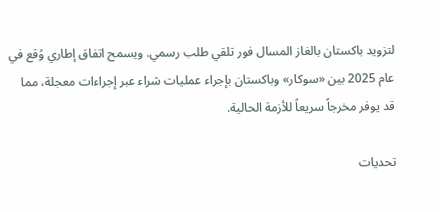لتزويد باكستان بالغاز المسال فور تلقي طلب رسمي. ويسمح اتفاق إطاري وُقع في عام 2025 بين «سوكار» وباكستان بإجراء عمليات شراء عبر إجراءات معجلة، مما قد يوفر مخرجاً سريعاً للأزمة الحالية.

تحديات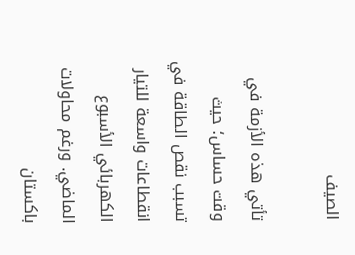الصيف

تأتي هذه الأزمة في وقت حساس؛ حيث تسبب نقص الطاقة في انقطاعات واسعة للتيار الكهربائي الأسبوع الماضي. ورغم محاولات باكستان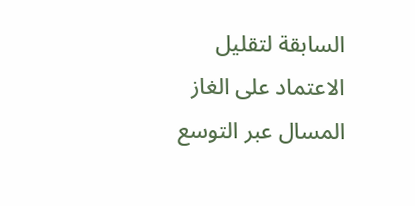السابقة لتقليل الاعتماد على الغاز المسال عبر التوسع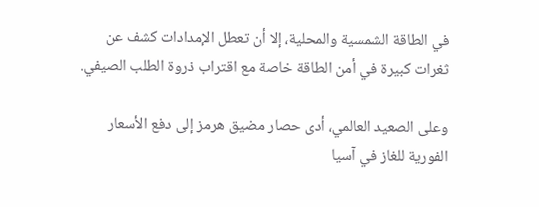في الطاقة الشمسية والمحلية، إلا أن تعطل الإمدادات كشف عن ثغرات كبيرة في أمن الطاقة خاصة مع اقتراب ذروة الطلب الصيفي.

وعلى الصعيد العالمي، أدى حصار مضيق هرمز إلى دفع الأسعار الفورية للغاز في آسيا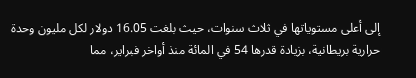إلى أعلى مستوياتها في ثلاث سنوات، حيث بلغت 16.05 دولار لكل مليون وحدة حرارية بريطانية، بزيادة قدرها 54 في المائة منذ أواخر فبراير، مما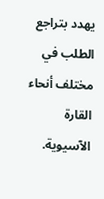يهدد بتراجع الطلب في مختلف أنحاء القارة الآسيوية.